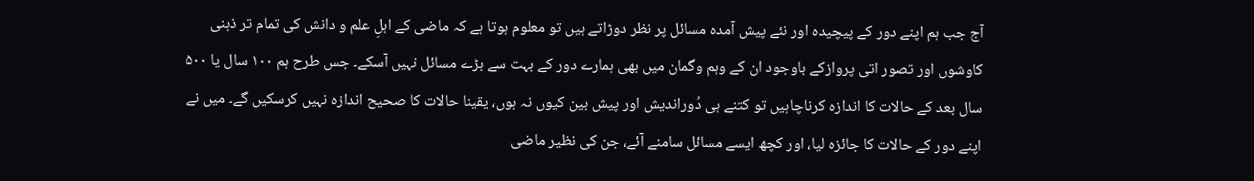آج جب ہم اپنے دور کے پیچیدہ اور نئے پیش آمدہ مسائل پر نظر دوڑاتے ہیں تو معلوم ہوتا ہے کہ ماضی کے اہلِ علم و دانش کی تمام تر ذہنی کاوشوں اور تصور اتی پروازکے باوجود ان کے وہم وگمان میں بھی ہمارے دور کے بہت سے بڑے مسائل نہیں آسکے۔ جس طرح ہم ۱۰۰ سال یا ۵۰۰ سال بعد کے حالات کا اندازہ کرناچاہیں تو کتنے ہی دُوراندیش اور پیش بین کیوں نہ ہوں، یقینا حالات کا صحیح اندازہ نہیں کرسکیں گے۔ میں نے اپنے دور کے حالات کا جائزہ لیا، اور کچھ ایسے مسائل سامنے آئے، جن کی نظیر ماضی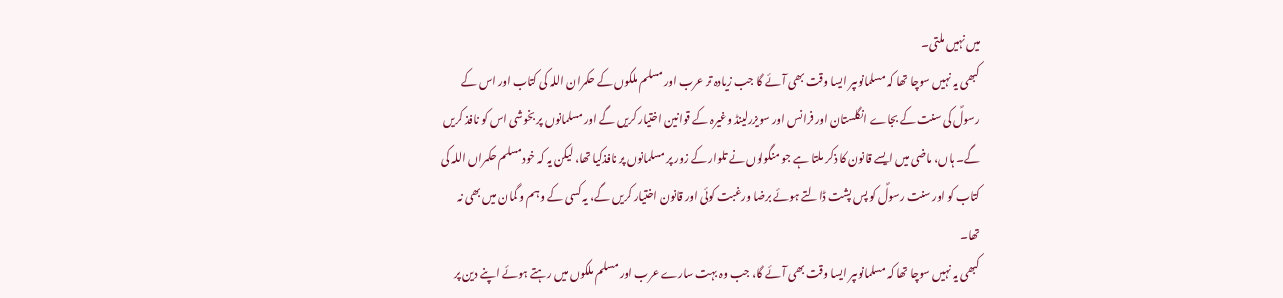میں نہیں ملتی۔
کبھی یہ نہیں سوچا تھا کہ مسلمانوںپر ایسا وقت بھی آئے گا جب زیادہ تر عرب اور مسلم ملکوں کے حکمران اللہ کی کتاب اور اس کے رسولؐ کی سنت کے بجاے انگلستان اور فرانس اور سویزرلینڈ وغیرہ کے قوانین اختیار کریں گے اور مسلمانوں پر بخوشی اس کو نافذ کریں گے۔ ہاں، ماضی میں ایسے قانون کا ذکر ملتا ہے جو منگولوں نے تلوار کے زور پر مسلمانوں پر نافذکیا تھا، لیکن یہ کہ خودمسلم حکمراں اللہ کی کتاب کو اور سنت رسولؐ کو پس پشت ڈالتے ہوئے برضا ورغبت کوئی اور قانون اختیار کریں گے، یہ کسی کے وہم و گمان میں بھی نہ تھا۔
کبھی یہ نہیں سوچا تھا کہ مسلمانوںپر ایسا وقت بھی آئے گا، جب وہ بہت سارے عرب اور مسلم ملکوں میں رہتے ہوئے اپنے دین پر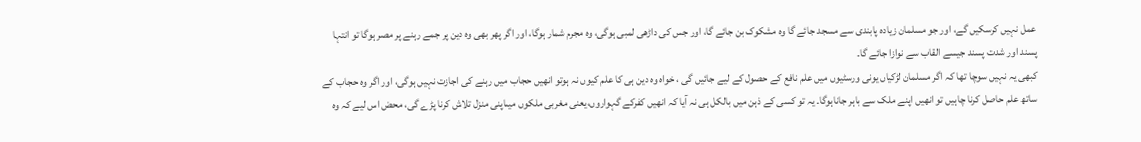عمل نہیں کرسکیں گے، اور جو مسلمان زیادہ پابندی سے مسجد جائے گا وہ مشکوک بن جائے گا، اور جس کی داڑھی لمبی ہوگی، وہ مجرم شمار ہوگا، اور اگر پھر بھی وہ دین پر جمے رہنے پر مصر ہوگا تو انتہا پسند اور شدت پسند جیسے القاب سے نوازا جائے گا۔
کبھی یہ نہیں سوچا تھا کہ اگر مسلمان لڑکیاں یونی ورسٹیوں میں علم نافع کے حصول کے لیے جائیں گی ، خواہ وہ دین ہی کا علم کیوں نہ ہوتو انھیں حجاب میں رہنے کی اجازت نہیں ہوگی، اور اگر وہ حجاب کے ساتھ علم حاصل کرنا چاہیں تو انھیں اپنے ملک سے باہر جاناہوگا۔ یہ تو کسی کے ذہن میں بالکل ہی نہ آیا کہ انھیں کفرکے گہواروں،یعنی مغربی ملکوں میںاپنی منزل تلاش کرنا پڑے گی، محض اس لیے کہ وہ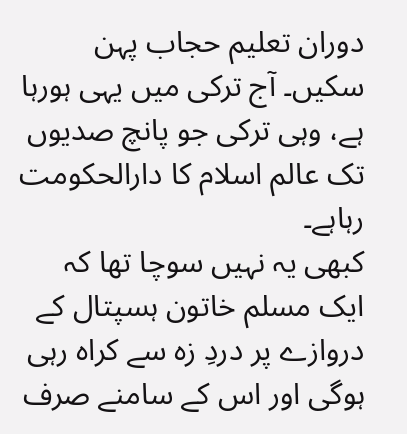دوران تعلیم حجاب پہن سکیں۔ آج ترکی میں یہی ہورہا ہے، وہی ترکی جو پانچ صدیوں تک عالم اسلام کا دارالحکومت رہاہے۔
کبھی یہ نہیں سوچا تھا کہ ایک مسلم خاتون ہسپتال کے دروازے پر دردِ زہ سے کراہ رہی ہوگی اور اس کے سامنے صرف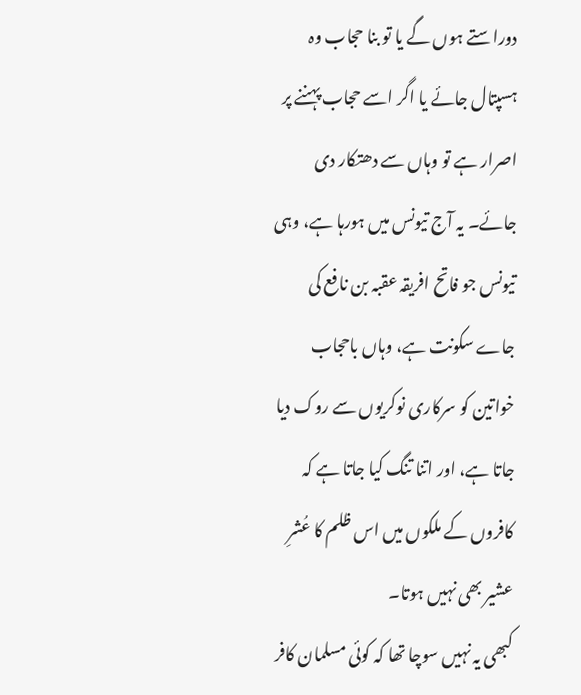دوراستے ہوں گے یا تو بنا حجاب وہ ہسپتال جائے یا اگر اسے حجاب پہننے پر اصرار ہے تو وہاں سے دھتکار دی جائے۔ یہ آج تیونس میں ہورہا ہے، وہی تیونس جو فاتح افریقہ عقبہ بن نافع کی جاے سکونت ہے، وہاں باحجاب خواتین کو سرکاری نوکریوں سے روک دیا جاتا ہے، اور اتنا تنگ کیا جاتا ہے کہ کافروں کے ملکوں میں اس ظلم کا عُشرِ عشیر بھی نہیں ہوتا۔
کبھی یہ نہیں سوچا تھا کہ کوئی مسلمان کافر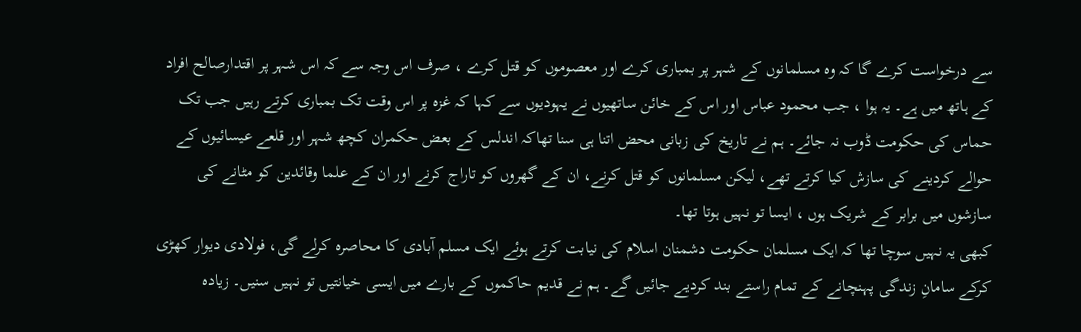سے درخواست کرے گا کہ وہ مسلمانوں کے شہر پر بمباری کرے اور معصوموں کو قتل کرے ، صرف اس وجہ سے کہ اس شہر پر اقتدارصالح افراد کے ہاتھ میں ہے۔ یہ ہوا ، جب محمود عباس اور اس کے خائن ساتھیوں نے یہودیوں سے کہا کہ غزہ پر اس وقت تک بمباری کرتے رہیں جب تک حماس کی حکومت ڈوب نہ جائے۔ ہم نے تاریخ کی زبانی محض اتنا ہی سنا تھاکہ اندلس کے بعض حکمران کچھ شہر اور قلعے عیسائیوں کے حوالے کردینے کی سازش کیا کرتے تھے، لیکن مسلمانوں کو قتل کرنے، ان کے گھروں کو تاراج کرنے اور ان کے علما وقائدین کو مٹانے کی سازشوں میں برابر کے شریک ہوں ، ایسا تو نہیں ہوتا تھا۔
کبھی یہ نہیں سوچا تھا کہ ایک مسلمان حکومت دشمنان اسلام کی نیابت کرتے ہوئے ایک مسلم آبادی کا محاصرہ کرلے گی، فولادی دیوار کھڑی کرکے سامانِ زندگی پہنچانے کے تمام راستے بند کردیے جائیں گے۔ ہم نے قدیم حاکموں کے بارے میں ایسی خیانتیں تو نہیں سنیں۔ زیادہ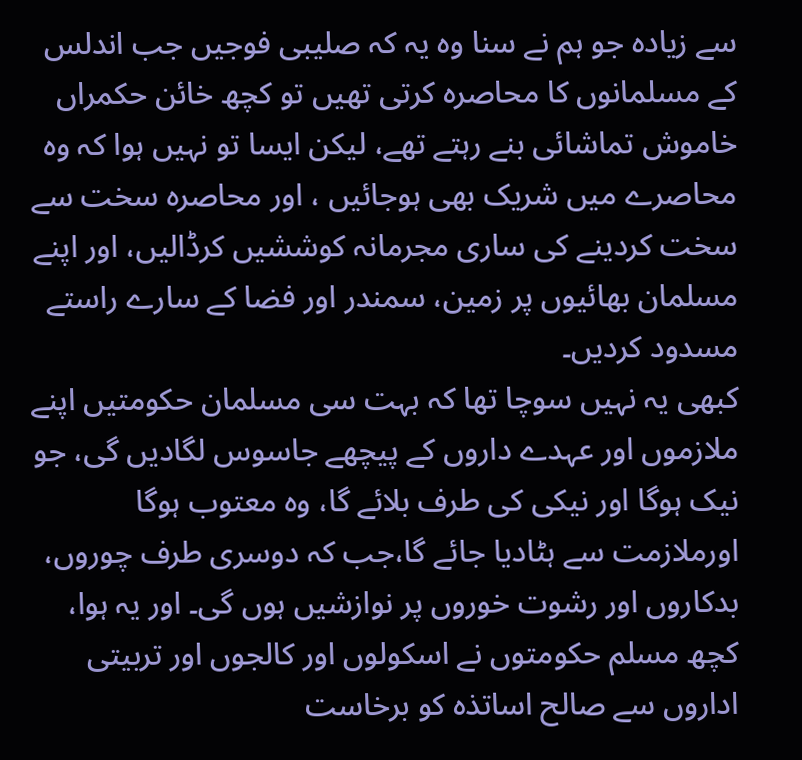سے زیادہ جو ہم نے سنا وہ یہ کہ صلیبی فوجیں جب اندلس کے مسلمانوں کا محاصرہ کرتی تھیں تو کچھ خائن حکمراں خاموش تماشائی بنے رہتے تھے، لیکن ایسا تو نہیں ہوا کہ وہ محاصرے میں شریک بھی ہوجائیں ، اور محاصرہ سخت سے سخت کردینے کی ساری مجرمانہ کوششیں کرڈالیں، اور اپنے مسلمان بھائیوں پر زمین، سمندر اور فضا کے سارے راستے مسدود کردیں۔
کبھی یہ نہیں سوچا تھا کہ بہت سی مسلمان حکومتیں اپنے ملازموں اور عہدے داروں کے پیچھے جاسوس لگادیں گی، جو نیک ہوگا اور نیکی کی طرف بلائے گا، وہ معتوب ہوگا اورملازمت سے ہٹادیا جائے گا،جب کہ دوسری طرف چوروں، بدکاروں اور رشوت خوروں پر نوازشیں ہوں گی۔ اور یہ ہوا، کچھ مسلم حکومتوں نے اسکولوں اور کالجوں اور تربیتی اداروں سے صالح اساتذہ کو برخاست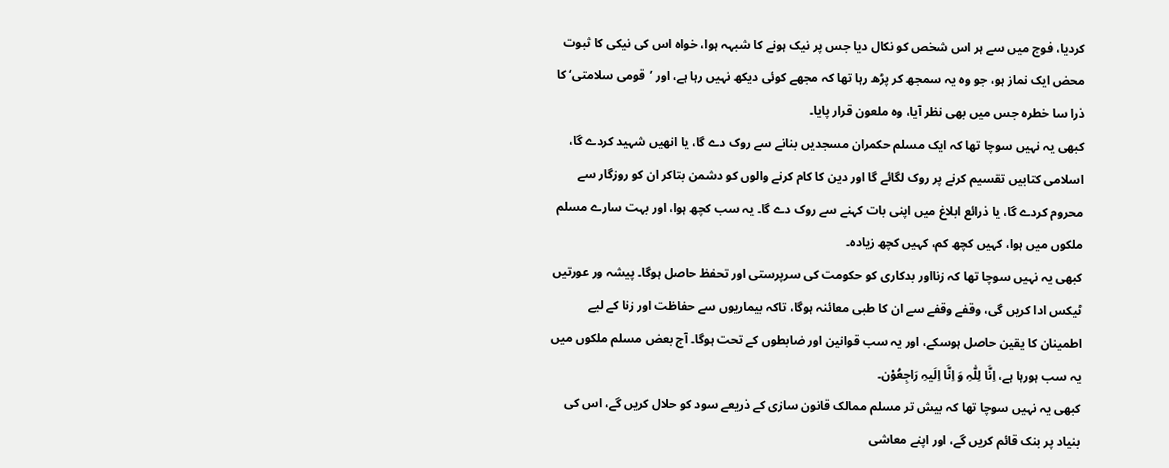کردیا، فوج میں سے ہر اس شخص کو نکال دیا جس پر نیک ہونے کا شبہہ ہوا، خواہ اس کی نیکی کا ثبوت محض ایک نماز ہو، جو وہ یہ سمجھ کر پڑھ رہا تھا کہ مجھے کوئی دیکھ نہیں رہا ہے، اور ’قومی سلامتی‘ کا ذرا سا خطرہ جس میں بھی نظر آیا، وہ ملعون قرار پایا۔
کبھی یہ نہیں سوچا تھا کہ ایک مسلم حکمران مسجدیں بنانے سے روک دے گا، یا انھیں شہید کردے گا، اسلامی کتابیں تقسیم کرنے پر روک لگائے گا اور دین کا کام کرنے والوں کو دشمن بتاکر ان کو روزگار سے محروم کردے گا، یا ذرائع ابلاغ میں اپنی بات کہنے سے روک دے گا۔ یہ سب کچھ ہوا، اور بہت سارے مسلم ملکوں میں ہوا، کہیں کچھ کم، کہیں کچھ زیادہ۔
کبھی یہ نہیں سوچا تھا کہ زنااور بدکاری کو حکومت کی سرپرستی اور تحفظ حاصل ہوگا۔ پیشہ ور عورتیں ٹیکس ادا کریں گی، وقفے وقفے سے ان کا طبی معائنہ ہوگا، تاکہ بیماریوں سے حفاظت اور زنا کے لیے اطمینان کا یقین حاصل ہوسکے، اور یہ سب قوانین اور ضابطوں کے تحت ہوگا۔ آج بعض مسلم ملکوں میں یہ سب ہورہا ہے، اِنَّا لِلّٰہِ وَ اِنَّا اِلَیہِ رَاجِعُوْن۔
کبھی یہ نہیں سوچا تھا کہ بیش تر مسلم ممالک قانون سازی کے ذریعے سود کو حلال کریں گے، اس کی بنیاد پر بنک قائم کریں گے، اور اپنے معاشی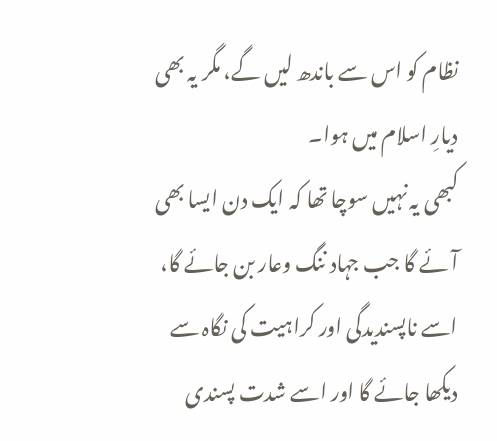نظام کو اس سے باندھ لیں گے، مگر یہ بھی دیارِ اسلام میں ہوا۔
کبھی یہ نہیں سوچا تھا کہ ایک دن ایسا بھی آئے گا جب جہاد ننگ وعار بن جائے گا، اسے ناپسندیدگی اور کراہیت کی نگاہ سے دیکھا جائے گا اور اسے شدت پسندی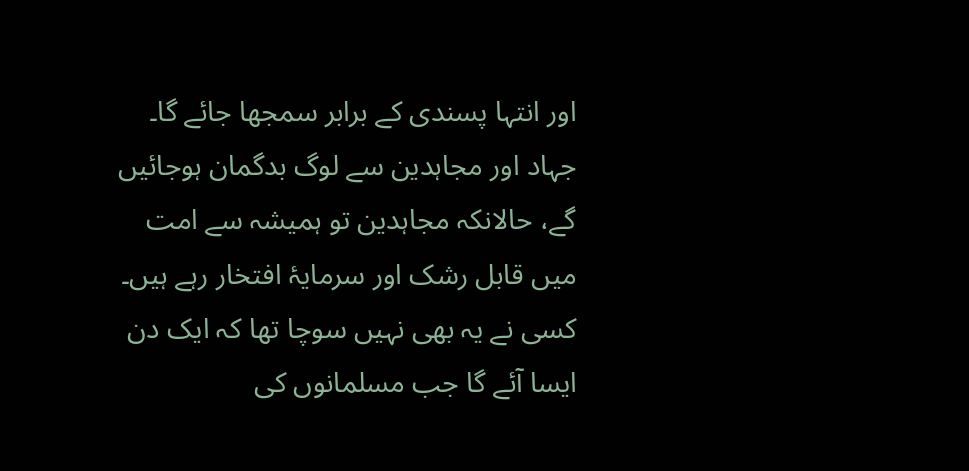اور انتہا پسندی کے برابر سمجھا جائے گا۔ جہاد اور مجاہدین سے لوگ بدگمان ہوجائیں گے، حالانکہ مجاہدین تو ہمیشہ سے امت میں قابل رشک اور سرمایۂ افتخار رہے ہیں۔
کسی نے یہ بھی نہیں سوچا تھا کہ ایک دن ایسا آئے گا جب مسلمانوں کی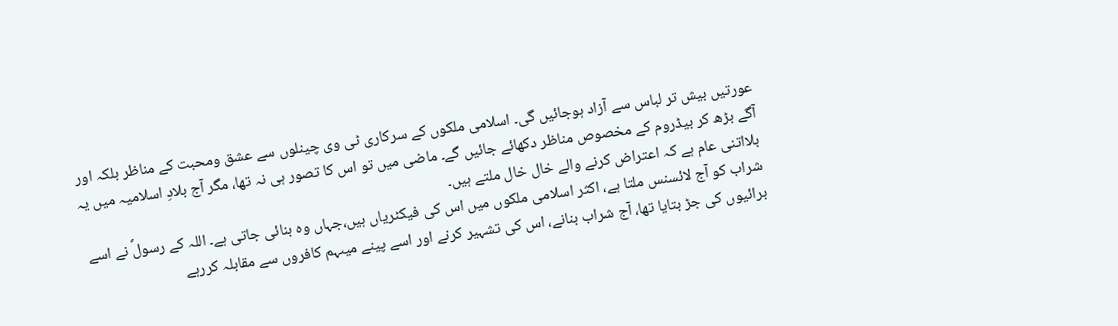عورتیں بیش تر لباس سے آزاد ہوجائیں گی۔ اسلامی ملکوں کے سرکاری ٹی وی چینلوں سے عشق ومحبت کے مناظر بلکہ اور آگے بڑھ کر بیڈروم کے مخصوص مناظر دکھائے جائیں گے۔ ماضی میں تو اس کا تصور ہی نہ تھا، مگر آج بلادِ اسلامیہ میں یہ بلااتنی عام ہے کہ اعتراض کرنے والے خال خال ملتے ہیں۔
شراب کو آج لائسنس ملتا ہے، اکثر اسلامی ملکوں میں اس کی فیکٹریاں ہیں،جہاں وہ بنائی جاتی ہے۔ اللہ کے رسولؐ نے اسے برائیوں کی جڑ بتایا تھا، آج شراب بنانے، اس کی تشہیر کرنے اور اسے پینے میںہم کافروں سے مقابلہ کررہے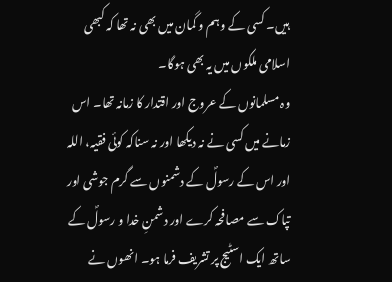ہیں۔ کسی کے وہم و گمان میں بھی نہ تھا کہ کبھی اسلامی ملکوں میں یہ بھی ہوگا۔
وہ مسلمانوں کے عروج اور اقتدار کا زمانہ تھا۔ اس زمانے میں کسی نے نہ دیکھا اور نہ سناکہ کوئی فقیہ، اللہ اور اس کے رسولؐ کے دشمنوں سے گرم جوشی اور تپاک سے مصافحہ کرے اور دشمنِ خدا و رسولؐ کے ساتھ ایک اسٹیج پر تشریف فرما ہو۔ انھوں نے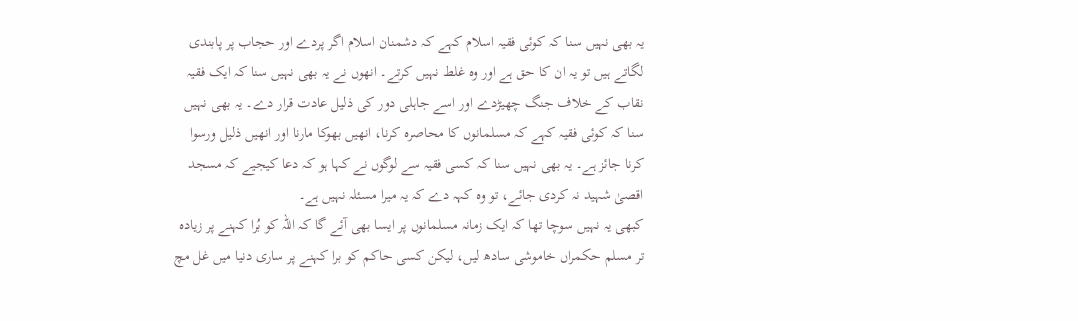یہ بھی نہیں سنا کہ کوئی فقیہ اسلام کہے کہ دشمنان اسلام اگر پردے اور حجاب پر پابندی لگاتے ہیں تو یہ ان کا حق ہے اور وہ غلط نہیں کرتے۔ انھوں نے یہ بھی نہیں سنا کہ ایک فقیہ نقاب کے خلاف جنگ چھیڑدے اور اسے جاہلی دور کی ذلیل عادت قرار دے۔ یہ بھی نہیں سنا کہ کوئی فقیہ کہے کہ مسلمانوں کا محاصرہ کرنا، انھیں بھوکا مارنا اور انھیں ذلیل ورسوا کرنا جائز ہے۔ یہ بھی نہیں سنا کہ کسی فقیہ سے لوگوں نے کہا ہو کہ دعا کیجیے کہ مسجد اقصیٰ شہید نہ کردی جائے، تو وہ کہہ دے کہ یہ میرا مسئلہ نہیں ہے۔
کبھی یہ نہیں سوچا تھا کہ ایک زمانہ مسلمانوں پر ایسا بھی آئے گا کہ اللہ کو بُرا کہنے پر زیادہ تر مسلم حکمراں خاموشی سادھ لیں، لیکن کسی حاکم کو برا کہنے پر ساری دنیا میں غل مچ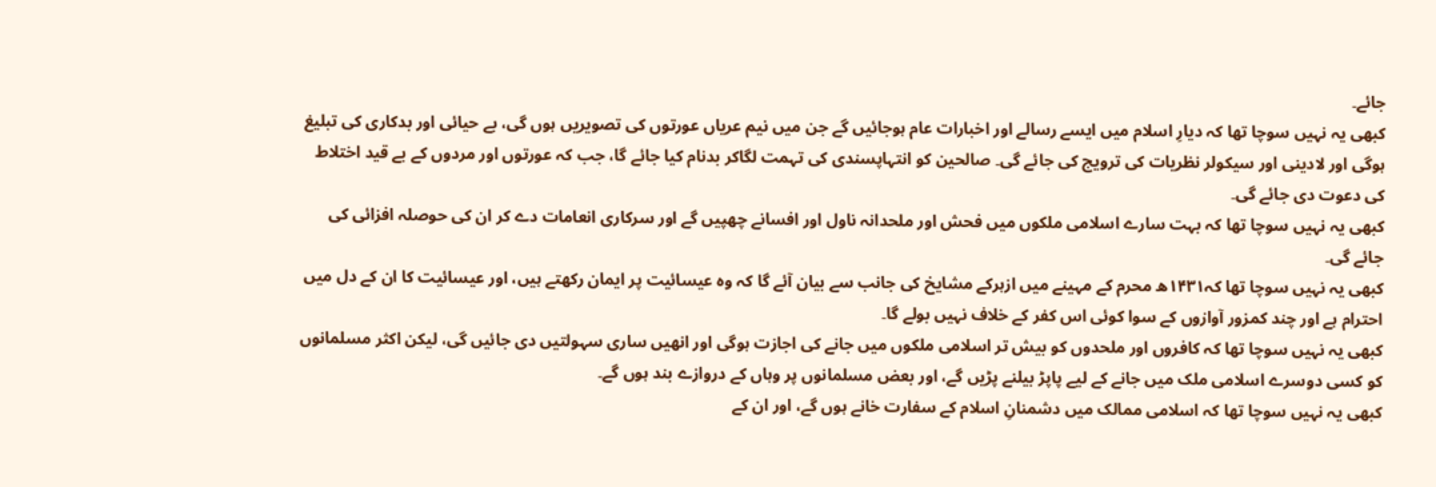جائے۔
کبھی یہ نہیں سوچا تھا کہ دیارِ اسلام میں ایسے رسالے اور اخبارات عام ہوجائیں گے جن میں نیم عریاں عورتوں کی تصویریں ہوں گی، بے حیائی اور بدکاری کی تبلیغ ہوگی اور لادینی اور سیکولر نظریات کی ترویج کی جائے گی۔ صالحین کو انتہاپسندی کی تہمت لگاکر بدنام کیا جائے گا، جب کہ عورتوں اور مردوں کے بے قید اختلاط کی دعوت دی جائے گی۔
کبھی یہ نہیں سوچا تھا کہ بہت سارے اسلامی ملکوں میں فحش اور ملحدانہ ناول اور افسانے چھپیں گے اور سرکاری انعامات دے کر ان کی حوصلہ افزائی کی جائے گی۔
کبھی یہ نہیں سوچا تھا کہ۱۴۳۱ھ محرم کے مہینے میں ازہرکے مشایخ کی جانب سے بیان آئے گا کہ وہ عیسائیت پر ایمان رکھتے ہیں، اور عیسائیت کا ان کے دل میں احترام ہے اور چند کمزور آوازوں کے سوا کوئی اس کفر کے خلاف نہیں بولے گا۔
کبھی یہ نہیں سوچا تھا کہ کافروں اور ملحدوں کو بیش تر اسلامی ملکوں میں جانے کی اجازت ہوگی اور انھیں ساری سہولتیں دی جائیں گی، لیکن اکثر مسلمانوں کو کسی دوسرے اسلامی ملک میں جانے کے لیے پاپڑ بیلنے پڑیں گے، اور بعض مسلمانوں پر وہاں کے دروازے بند ہوں گے۔
کبھی یہ نہیں سوچا تھا کہ اسلامی ممالک میں دشمنانِ اسلام کے سفارت خانے ہوں گے، اور ان کے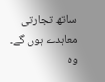ساتھ تجارتی معاہدے ہوں گے۔ وہ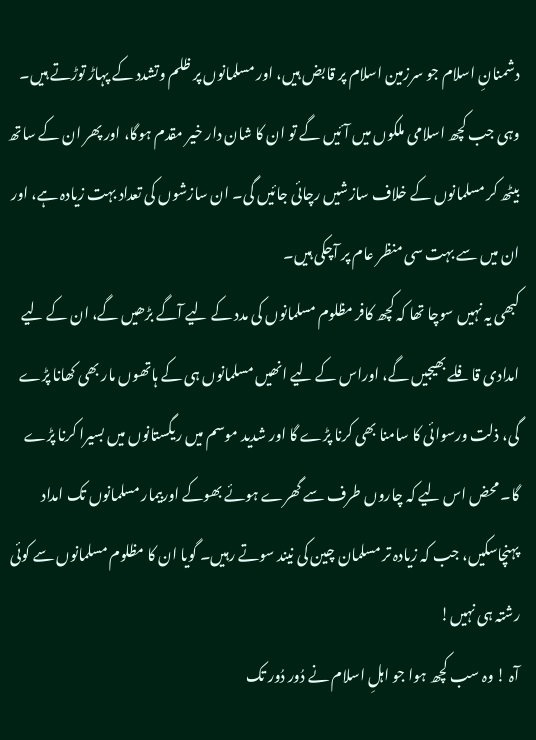دشمنانِ اسلام جو سرزمین اسلام پر قابض ہیں، اور مسلمانوں پر ظلم وتشدد کے پہاڑ توڑتے ہیں۔ وہی جب کچھ اسلامی ملکوں میں آئیں گے تو ان کا شان دار خیر مقدم ہوگا، اور پھر ان کے ساتھ بیٹھ کر مسلمانوں کے خلاف سازشیں رچائی جائیں گی۔ ان سازشوں کی تعداد بہت زیادہ ہے، اور ان میں سے بہت سی منظر عام پر آچکی ہیں۔
کبھی یہ نہیں سوچا تھا کہ کچھ کافر مظلوم مسلمانوں کی مدد کے لیے آگے بڑھیں گے، ان کے لیے امدادی قافلے بھیجیں گے، اوراس کے لیے انھیں مسلمانوں ہی کے ہاتھوں مار بھی کھانا پڑے گی، ذلت ورسوائی کا سامنا بھی کرنا پڑے گا اور شدید موسم میں ریگستانوں میں بسیرا کرنا پڑے گا۔ محض اس لیے کہ چاروں طرف سے گھرے ہوئے بھوکے اوربیمار مسلمانوں تک امداد پہنچاسکیں، جب کہ زیادہ تر مسلمان چین کی نیند سوتے رہیں۔ گویا ان کا مظلوم مسلمانوں سے کوئی رشتہ ہی نہیں!
آہ ! وہ سب کچھ ہوا جو اہلِ اسلام نے دُور دُور تک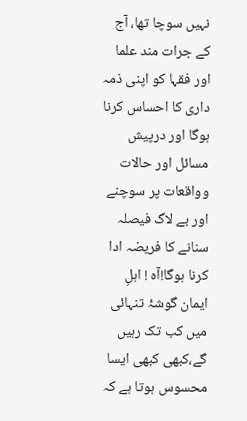نہیں سوچا تھا، آج کے جرات مند علما اور فقہا کو اپنی ذمہ داری کا احساس کرنا ہوگا اور درپیش مسائل اور حالات وواقعات پر سوچنے اور بے لاگ فیصلہ سنانے کا فریضہ ادا کرنا ہوگا!آہ ! اہلِ ایمان گوشۂ تنہائی میں کب تک رہیں گے،کبھی کبھی ایسا محسوس ہوتا ہے کہ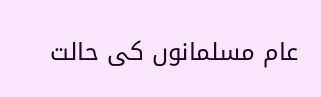عام مسلمانوں کی حالت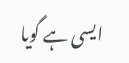ایسی ہے گویا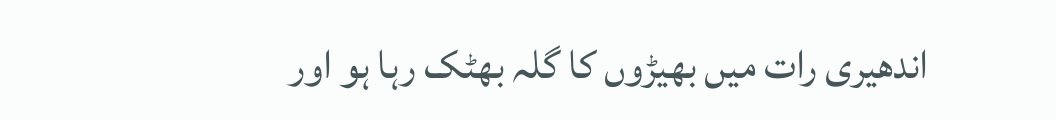اندھیری رات میں بھیڑوں کا گلہ بھٹک رہا ہو اور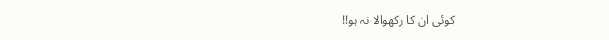کوئی ان کا رکھوالا نہ ہو!!